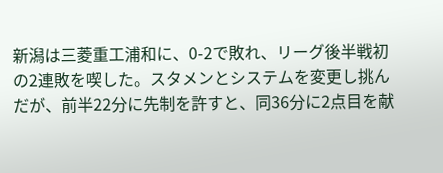新潟は三菱重工浦和に、0-2で敗れ、リーグ後半戦初の2連敗を喫した。スタメンとシステムを変更し挑んだが、前半22分に先制を許すと、同36分に2点目を献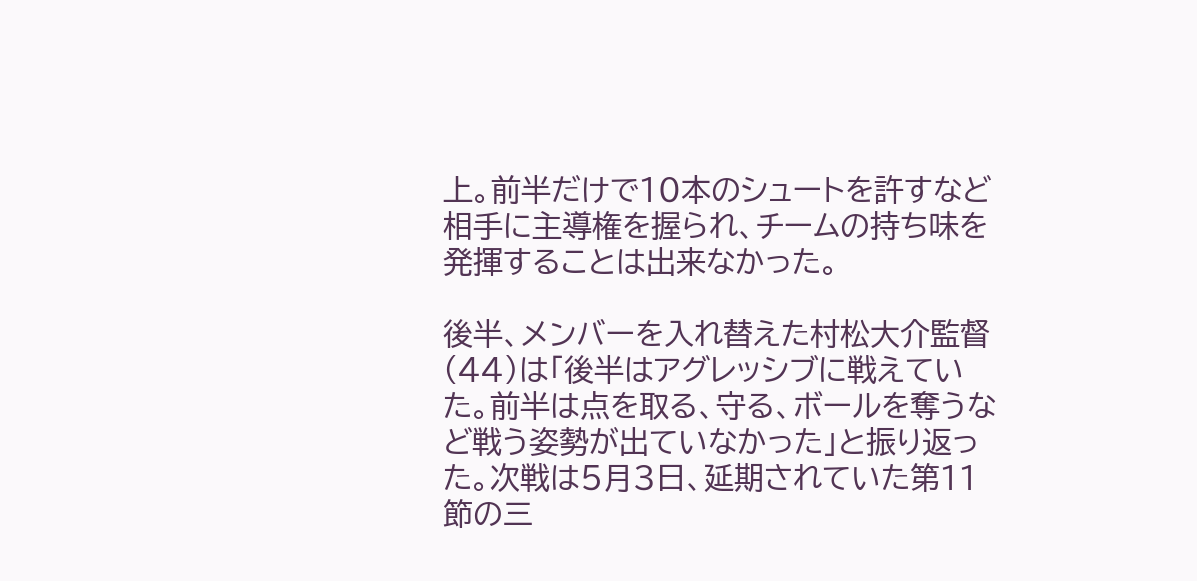上。前半だけで10本のシュートを許すなど相手に主導権を握られ、チームの持ち味を発揮することは出来なかった。

後半、メンバーを入れ替えた村松大介監督(44)は「後半はアグレッシブに戦えていた。前半は点を取る、守る、ボールを奪うなど戦う姿勢が出ていなかった」と振り返った。次戦は5月3日、延期されていた第11節の三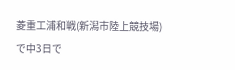菱重工浦和戦(新潟市陸上競技場)で中3日で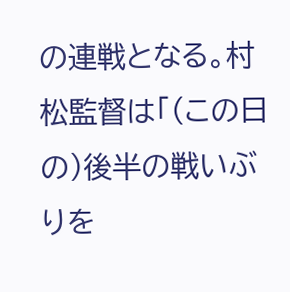の連戦となる。村松監督は「(この日の)後半の戦いぶりを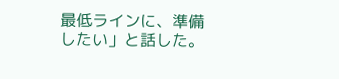最低ラインに、準備したい」と話した。